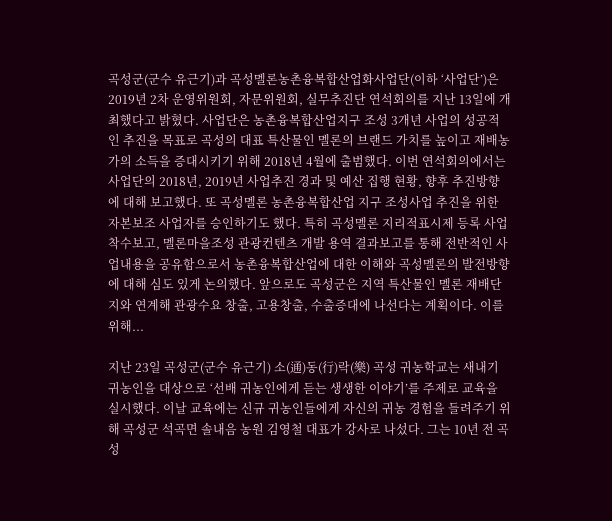곡성군(군수 유근기)과 곡성멜론농촌융복합산업화사업단(이하 ‘사업단’)은 2019년 2차 운영위원회, 자문위원회, 실무추진단 연석회의를 지난 13일에 개최했다고 밝혔다. 사업단은 농촌융복합산업지구 조성 3개년 사업의 성공적인 추진을 목표로 곡성의 대표 특산물인 멜론의 브랜드 가치를 높이고 재배농가의 소득을 증대시키기 위해 2018년 4월에 출범했다. 이번 연석회의에서는 사업단의 2018년, 2019년 사업추진 경과 및 예산 집행 현황, 향후 추진방향에 대해 보고했다. 또 곡성멜론 농촌융복합산업 지구 조성사업 추진을 위한 자본보조 사업자를 승인하기도 했다. 특히 곡성멜론 지리적표시제 등록 사업 착수보고, 멜론마을조성 관광컨텐츠 개발 용역 결과보고를 통해 전반적인 사업내용을 공유함으로서 농촌융복합산업에 대한 이해와 곡성멜론의 발전방향에 대해 심도 있게 논의했다. 앞으로도 곡성군은 지역 특산물인 멜론 재배단지와 연계해 관광수요 창출, 고용창출, 수출증대에 나선다는 계획이다. 이를 위해...

지난 23일 곡성군(군수 유근기) 소(通)동(行)락(樂) 곡성 귀농학교는 새내기 귀농인을 대상으로 ‘선배 귀농인에게 듣는 생생한 이야기’를 주제로 교육을 실시했다. 이날 교육에는 신규 귀농인들에게 자신의 귀농 경험을 들려주기 위해 곡성군 석곡면 솔내음 농원 김영철 대표가 강사로 나섰다. 그는 10년 전 곡성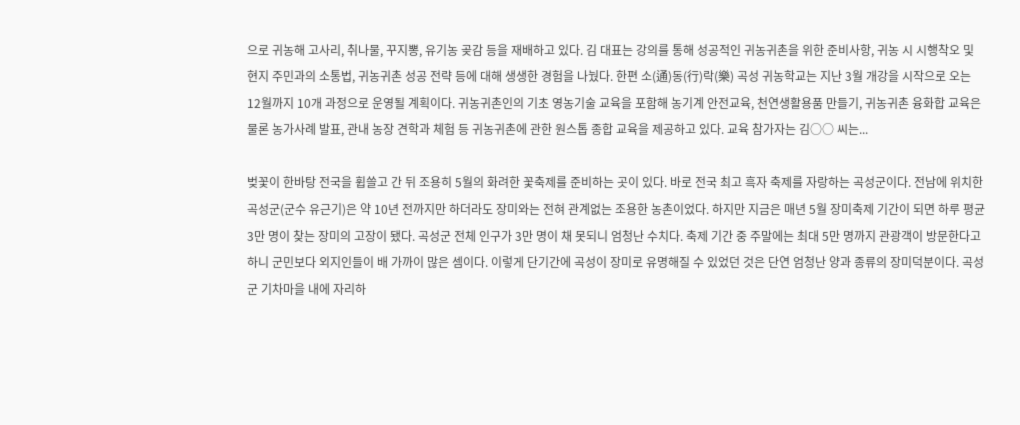으로 귀농해 고사리, 취나물, 꾸지뽕, 유기농 곶감 등을 재배하고 있다. 김 대표는 강의를 통해 성공적인 귀농귀촌을 위한 준비사항, 귀농 시 시행착오 및 현지 주민과의 소통법, 귀농귀촌 성공 전략 등에 대해 생생한 경험을 나눴다. 한편 소(通)동(行)락(樂) 곡성 귀농학교는 지난 3월 개강을 시작으로 오는 12월까지 10개 과정으로 운영될 계획이다. 귀농귀촌인의 기초 영농기술 교육을 포함해 농기계 안전교육, 천연생활용품 만들기, 귀농귀촌 융화합 교육은 물론 농가사례 발표, 관내 농장 견학과 체험 등 귀농귀촌에 관한 원스톱 종합 교육을 제공하고 있다. 교육 참가자는 김○○ 씨는...

벚꽃이 한바탕 전국을 휩쓸고 간 뒤 조용히 5월의 화려한 꽃축제를 준비하는 곳이 있다. 바로 전국 최고 흑자 축제를 자랑하는 곡성군이다. 전남에 위치한 곡성군(군수 유근기)은 약 10년 전까지만 하더라도 장미와는 전혀 관계없는 조용한 농촌이었다. 하지만 지금은 매년 5월 장미축제 기간이 되면 하루 평균 3만 명이 찾는 장미의 고장이 됐다. 곡성군 전체 인구가 3만 명이 채 못되니 엄청난 수치다. 축제 기간 중 주말에는 최대 5만 명까지 관광객이 방문한다고 하니 군민보다 외지인들이 배 가까이 많은 셈이다. 이렇게 단기간에 곡성이 장미로 유명해질 수 있었던 것은 단연 엄청난 양과 종류의 장미덕분이다. 곡성군 기차마을 내에 자리하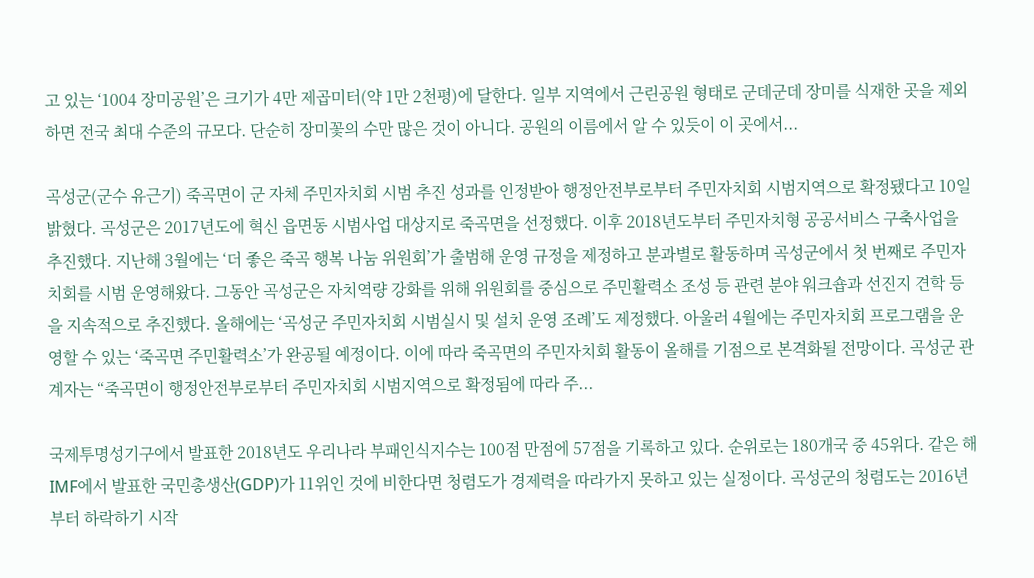고 있는 ‘1004 장미공원’은 크기가 4만 제곱미터(약 1만 2천평)에 달한다. 일부 지역에서 근린공원 형태로 군데군데 장미를 식재한 곳을 제외하면 전국 최대 수준의 규모다. 단순히 장미꽃의 수만 많은 것이 아니다. 공원의 이름에서 알 수 있듯이 이 곳에서...

곡성군(군수 유근기) 죽곡면이 군 자체 주민자치회 시범 추진 성과를 인정받아 행정안전부로부터 주민자치회 시범지역으로 확정됐다고 10일 밝혔다. 곡성군은 2017년도에 혁신 읍면동 시범사업 대상지로 죽곡면을 선정했다. 이후 2018년도부터 주민자치형 공공서비스 구축사업을 추진했다. 지난해 3월에는 ‘더 좋은 죽곡 행복 나눔 위원회’가 출범해 운영 규정을 제정하고 분과별로 활동하며 곡성군에서 첫 번째로 주민자치회를 시범 운영해왔다. 그동안 곡성군은 자치역량 강화를 위해 위원회를 중심으로 주민활력소 조성 등 관련 분야 워크숍과 선진지 견학 등을 지속적으로 추진했다. 올해에는 ‘곡성군 주민자치회 시범실시 및 설치 운영 조례’도 제정했다. 아울러 4월에는 주민자치회 프로그램을 운영할 수 있는 ‘죽곡면 주민활력소’가 완공될 예정이다. 이에 따라 죽곡면의 주민자치회 활동이 올해를 기점으로 본격화될 전망이다. 곡성군 관계자는 “죽곡면이 행정안전부로부터 주민자치회 시범지역으로 확정됨에 따라 주...

국제투명성기구에서 발표한 2018년도 우리나라 부패인식지수는 100점 만점에 57점을 기록하고 있다. 순위로는 180개국 중 45위다. 같은 해 IMF에서 발표한 국민총생산(GDP)가 11위인 것에 비한다면 청렴도가 경제력을 따라가지 못하고 있는 실정이다. 곡성군의 청렴도는 2016년부터 하락하기 시작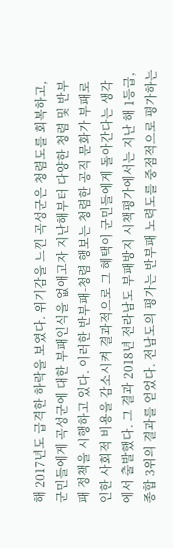해 2017년도 급격한 하락을 보였다. 위기감을 느낀 곡성군은 청렴도를 회복하고, 군민들에게 곡성군에 대한 부패인식을 없애고자 지난해부터 다양한 청렴 및 반부패 정책을 시행하고 있다. 이러한 반부패-청렴 행보는 청렴한 공직 문화가 부패로 인한 사회적 비용을 감소시켜 결과적으로 그 혜택이 군민들에게 돌아간다는 생각에서 출발했다. 그 결과 2018년 전라남도 부패방지 시책평가에서는 지난 해 1등급, 종합 3위의 결과를 얻었다. 전남도의 평가는 반부패 노력도를 중점적으로 평가하는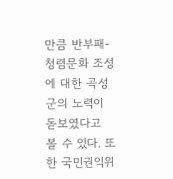만큼 반부패-청렴문화 조성에 대한 곡성군의 노력이 돋보였다고 볼 수 있다. 또한 국민권익위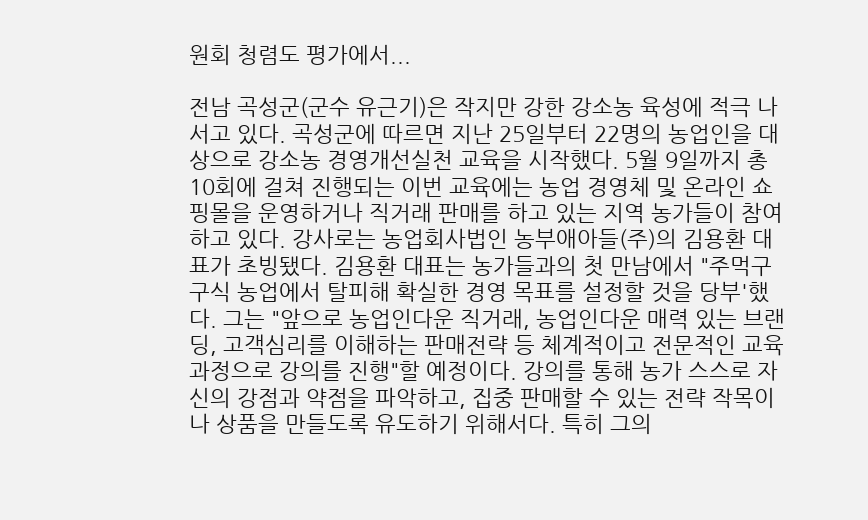원회 청렴도 평가에서...

전남 곡성군(군수 유근기)은 작지만 강한 강소농 육성에 적극 나서고 있다. 곡성군에 따르면 지난 25일부터 22명의 농업인을 대상으로 강소농 경영개선실천 교육을 시작했다. 5월 9일까지 총 10회에 걸쳐 진행되는 이번 교육에는 농업 경영체 및 온라인 쇼핑몰을 운영하거나 직거래 판매를 하고 있는 지역 농가들이 참여하고 있다. 강사로는 농업회사법인 농부애아들(주)의 김용환 대표가 초빙됐다. 김용환 대표는 농가들과의 첫 만남에서 "주먹구구식 농업에서 탈피해 확실한 경영 목표를 설정할 것을 당부'했다. 그는 "앞으로 농업인다운 직거래, 농업인다운 매력 있는 브랜딩, 고객심리를 이해하는 판매전략 등 체계적이고 전문적인 교육과정으로 강의를 진행"할 예정이다. 강의를 통해 농가 스스로 자신의 강점과 약점을 파악하고, 집중 판매할 수 있는 전략 작목이나 상품을 만들도록 유도하기 위해서다. 특히 그의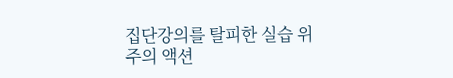집단강의를 탈피한 실습 위주의 액션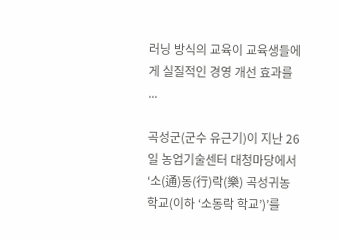러닝 방식의 교육이 교육생들에게 실질적인 경영 개선 효과를 ...

곡성군(군수 유근기)이 지난 26일 농업기술센터 대청마당에서 ‘소(通)동(行)락(樂) 곡성귀농학교(이하 ‘소동락 학교’)’를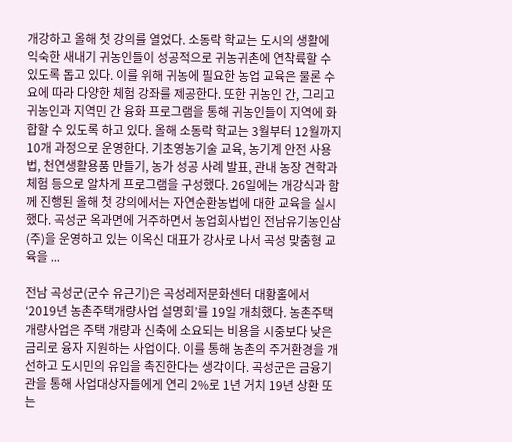개강하고 올해 첫 강의를 열었다. 소동락 학교는 도시의 생활에 익숙한 새내기 귀농인들이 성공적으로 귀농귀촌에 연착륙할 수 있도록 돕고 있다. 이를 위해 귀농에 필요한 농업 교육은 물론 수요에 따라 다양한 체험 강좌를 제공한다. 또한 귀농인 간, 그리고 귀농인과 지역민 간 융화 프로그램을 통해 귀농인들이 지역에 화합할 수 있도록 하고 있다. 올해 소동락 학교는 3월부터 12월까지 10개 과정으로 운영한다. 기초영농기술 교육, 농기계 안전 사용법, 천연생활용품 만들기, 농가 성공 사례 발표, 관내 농장 견학과 체험 등으로 알차게 프로그램을 구성했다. 26일에는 개강식과 함께 진행된 올해 첫 강의에서는 자연순환농법에 대한 교육을 실시했다. 곡성군 옥과면에 거주하면서 농업회사법인 전남유기농인삼(주)을 운영하고 있는 이옥신 대표가 강사로 나서 곡성 맞춤형 교육을 ...

전남 곡성군(군수 유근기)은 곡성레저문화센터 대황홀에서 ‘2019년 농촌주택개량사업 설명회’를 19일 개최했다. 농촌주택개량사업은 주택 개량과 신축에 소요되는 비용을 시중보다 낮은 금리로 융자 지원하는 사업이다. 이를 통해 농촌의 주거환경을 개선하고 도시민의 유입을 촉진한다는 생각이다. 곡성군은 금융기관을 통해 사업대상자들에게 연리 2%로 1년 거치 19년 상환 또는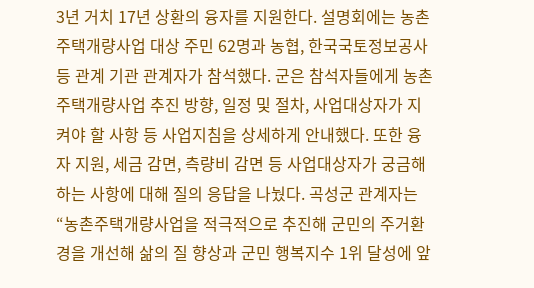3년 거치 17년 상환의 융자를 지원한다. 설명회에는 농촌주택개량사업 대상 주민 62명과 농협, 한국국토정보공사 등 관계 기관 관계자가 참석했다. 군은 참석자들에게 농촌주택개량사업 추진 방향, 일정 및 절차, 사업대상자가 지켜야 할 사항 등 사업지침을 상세하게 안내했다. 또한 융자 지원, 세금 감면, 측량비 감면 등 사업대상자가 궁금해 하는 사항에 대해 질의 응답을 나눴다. 곡성군 관계자는 “농촌주택개량사업을 적극적으로 추진해 군민의 주거환경을 개선해 삶의 질 향상과 군민 행복지수 1위 달성에 앞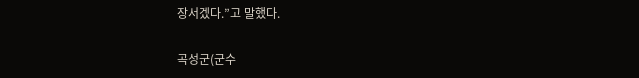장서겠다.”고 말했다.

곡성군(군수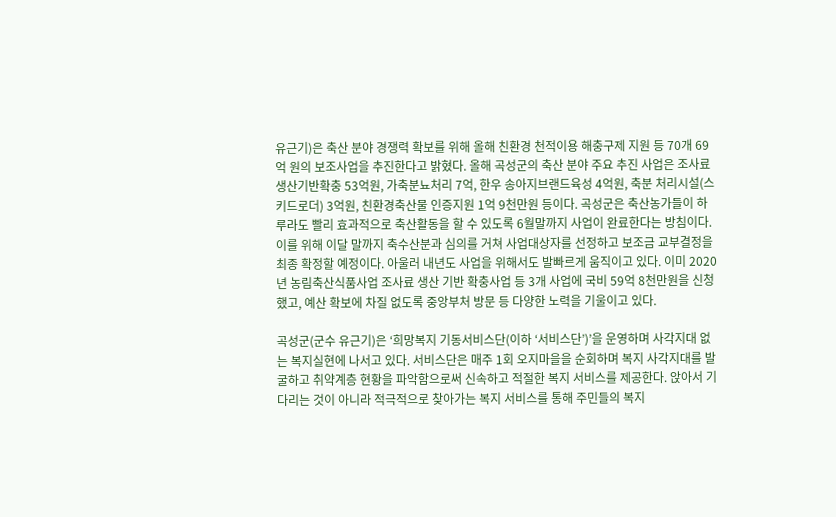유근기)은 축산 분야 경쟁력 확보를 위해 올해 친환경 천적이용 해충구제 지원 등 70개 69억 원의 보조사업을 추진한다고 밝혔다. 올해 곡성군의 축산 분야 주요 추진 사업은 조사료 생산기반확충 53억원, 가축분뇨처리 7억, 한우 송아지브랜드육성 4억원, 축분 처리시설(스키드로더) 3억원, 친환경축산물 인증지원 1억 9천만원 등이다. 곡성군은 축산농가들이 하루라도 빨리 효과적으로 축산활동을 할 수 있도록 6월말까지 사업이 완료한다는 방침이다. 이를 위해 이달 말까지 축수산분과 심의를 거쳐 사업대상자를 선정하고 보조금 교부결정을 최종 확정할 예정이다. 아울러 내년도 사업을 위해서도 발빠르게 움직이고 있다. 이미 2020년 농림축산식품사업 조사료 생산 기반 확충사업 등 3개 사업에 국비 59억 8천만원을 신청했고, 예산 확보에 차질 없도록 중앙부처 방문 등 다양한 노력을 기울이고 있다.

곡성군(군수 유근기)은 ‘희망복지 기동서비스단(이하 ‘서비스단’)’을 운영하며 사각지대 없는 복지실현에 나서고 있다. 서비스단은 매주 1회 오지마을을 순회하며 복지 사각지대를 발굴하고 취약계층 현황을 파악함으로써 신속하고 적절한 복지 서비스를 제공한다. 앉아서 기다리는 것이 아니라 적극적으로 찾아가는 복지 서비스를 통해 주민들의 복지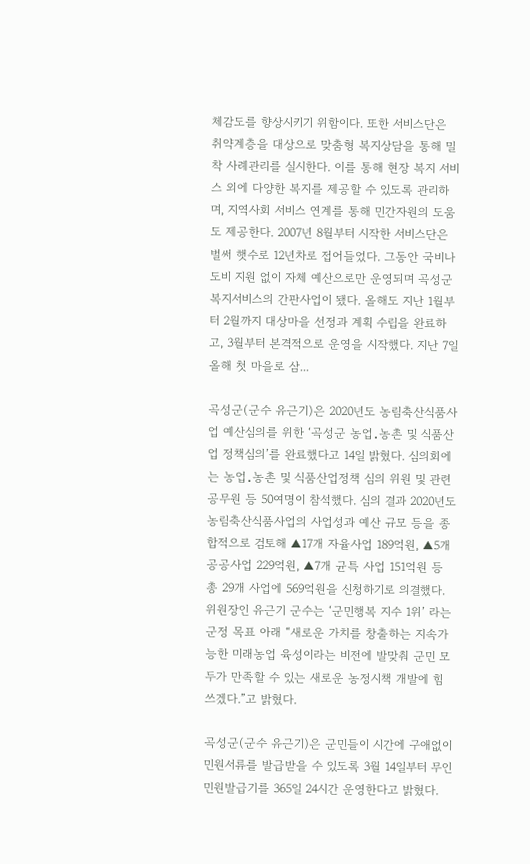체감도를 향상시키기 위함이다. 또한 서비스단은 취약계층을 대상으로 맞춤형 복지상담을 통해 밀착 사례관리를 실시한다. 이를 통해 현장 복지 서비스 외에 다양한 복지를 제공할 수 있도록 관리하며, 지역사회 서비스 연계를 통해 민간자원의 도움도 제공한다. 2007년 8월부터 시작한 서비스단은 벌써 햇수로 12년차로 접어들었다. 그동안 국비나 도비 지원 없이 자체 예산으로만 운영되며 곡성군 복지서비스의 간판사업이 됐다. 올해도 지난 1월부터 2월까지 대상마을 선정과 계획 수립을 완료하고, 3월부터 본격적으로 운영을 시작했다. 지난 7일 올해 첫 마을로 삼...

곡성군(군수 유근기)은 2020년도 농림축산식품사업 예산심의를 위한 ‘곡성군 농업․농촌 및 식품산업 정책심의’를 완료했다고 14일 밝혔다. 심의회에는 농업․농촌 및 식품산업정책 심의 위원 및 관련 공무원 등 50여명이 참석했다. 심의 결과 2020년도 농림축산식품사업의 사업성과 예산 규모 등을 종합적으로 검토해 ▲17개 자율사업 189억원, ▲5개 공공사업 229억원, ▲7개 균특 사업 151억원 등 총 29개 사업에 569억원을 신청하기로 의결했다. 위원장인 유근기 군수는 ‘군민행복 지수 1위’ 라는 군정 목표 아래 “새로운 가치를 창출하는 지속가능한 미래농업 육성이라는 비전에 발맞춰 군민 모두가 만족할 수 있는 새로운 농정시책 개발에 힘쓰겠다.”고 밝혔다.

곡성군(군수 유근기)은 군민들이 시간에 구애없이 민원서류를 발급받을 수 있도록 3월 14일부터 무인민원발급기를 365일 24시간 운영한다고 밝혔다.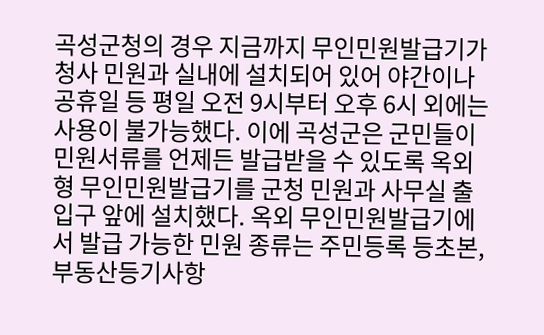곡성군청의 경우 지금까지 무인민원발급기가 청사 민원과 실내에 설치되어 있어 야간이나 공휴일 등 평일 오전 9시부터 오후 6시 외에는 사용이 불가능했다. 이에 곡성군은 군민들이 민원서류를 언제든 발급받을 수 있도록 옥외형 무인민원발급기를 군청 민원과 사무실 출입구 앞에 설치했다. 옥외 무인민원발급기에서 발급 가능한 민원 종류는 주민등록 등초본, 부동산등기사항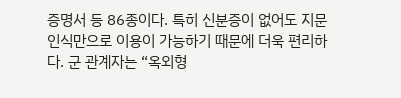증명서 등 86종이다. 특히 신분증이 없어도 지문인식만으로 이용이 가능하기 때문에 더욱 편리하다. 군 관계자는 “옥외형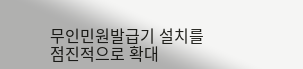무인민원발급기 설치를 점진적으로 확대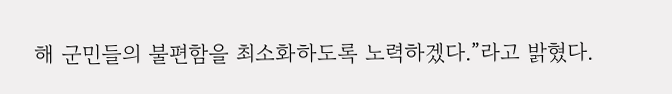해 군민들의 불편함을 최소화하도록 노력하겠다.”라고 밝혔다.